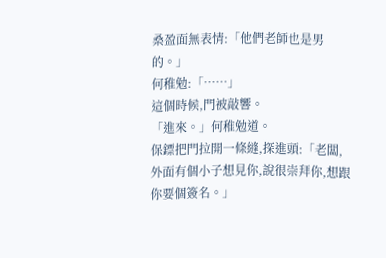桑盈面無表情:「他們老師也是男的。」
何稚勉:「……」
這個時候,門被敲響。
「進來。」何稚勉道。
保鏢把門拉開一條縫,探進頭:「老闆,外面有個小子想見你,說很崇拜你,想跟你要個簽名。」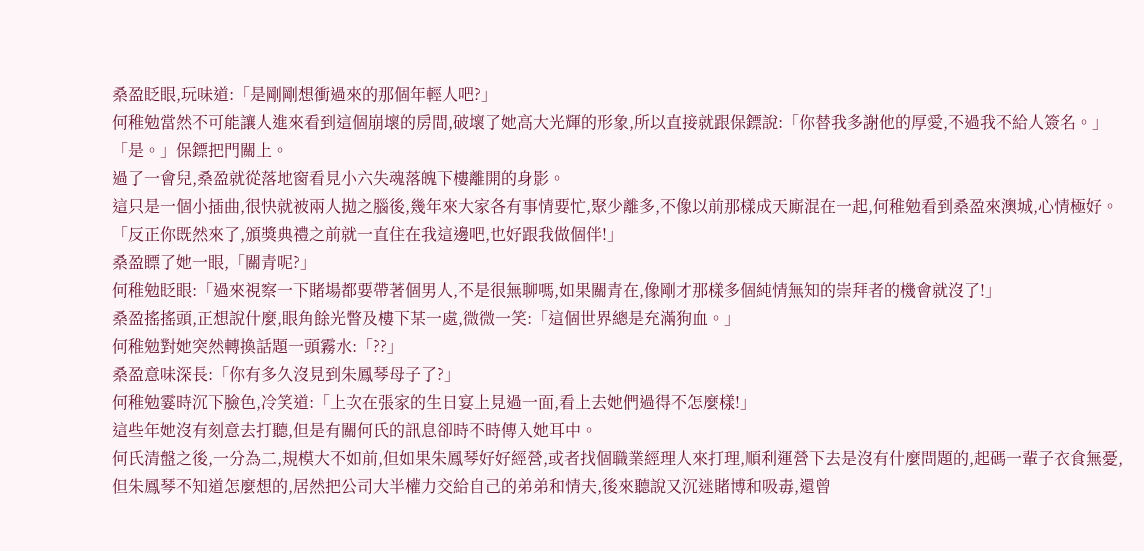桑盈眨眼,玩味道:「是剛剛想衝過來的那個年輕人吧?」
何稚勉當然不可能讓人進來看到這個崩壞的房間,破壞了她高大光輝的形象,所以直接就跟保鏢說:「你替我多謝他的厚愛,不過我不給人簽名。」
「是。」保鏢把門關上。
過了一會兒,桑盈就從落地窗看見小六失魂落魄下樓離開的身影。
這只是一個小插曲,很快就被兩人拋之腦後,幾年來大家各有事情要忙,聚少離多,不像以前那樣成天廝混在一起,何稚勉看到桑盈來澳城,心情極好。「反正你既然來了,頒獎典禮之前就一直住在我這邊吧,也好跟我做個伴!」
桑盈瞟了她一眼,「關青呢?」
何稚勉眨眼:「過來視察一下賭場都要帶著個男人,不是很無聊嗎,如果關青在,像剛才那樣多個純情無知的崇拜者的機會就沒了!」
桑盈搖搖頭,正想說什麼,眼角餘光瞥及樓下某一處,微微一笑:「這個世界總是充滿狗血。」
何稚勉對她突然轉換話題一頭霧水:「??」
桑盈意味深長:「你有多久沒見到朱鳳琴母子了?」
何稚勉霎時沉下臉色,冷笑道:「上次在張家的生日宴上見過一面,看上去她們過得不怎麼樣!」
這些年她沒有刻意去打聽,但是有關何氏的訊息卻時不時傳入她耳中。
何氏清盤之後,一分為二,規模大不如前,但如果朱鳳琴好好經營,或者找個職業經理人來打理,順利運營下去是沒有什麼問題的,起碼一輩子衣食無憂,但朱鳳琴不知道怎麼想的,居然把公司大半權力交給自己的弟弟和情夫,後來聽說又沉迷賭博和吸毒,還曾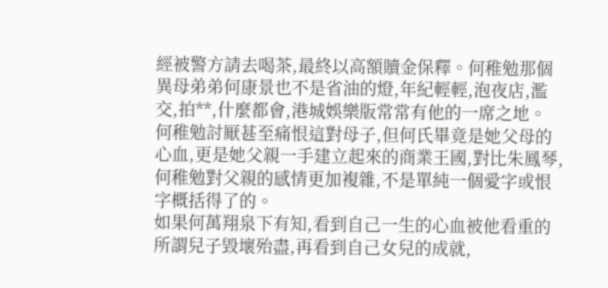經被警方請去喝茶,最終以高額贖金保釋。何稚勉那個異母弟弟何康景也不是省油的燈,年紀輕輕,泡夜店,濫交,拍**,什麼都會,港城娛樂版常常有他的一席之地。
何稚勉討厭甚至痛恨這對母子,但何氏畢竟是她父母的心血,更是她父親一手建立起來的商業王國,對比朱鳳琴,何稚勉對父親的感情更加複雜,不是單純一個愛字或恨字概括得了的。
如果何萬翔泉下有知,看到自己一生的心血被他看重的所謂兒子毀壞殆盡,再看到自己女兒的成就,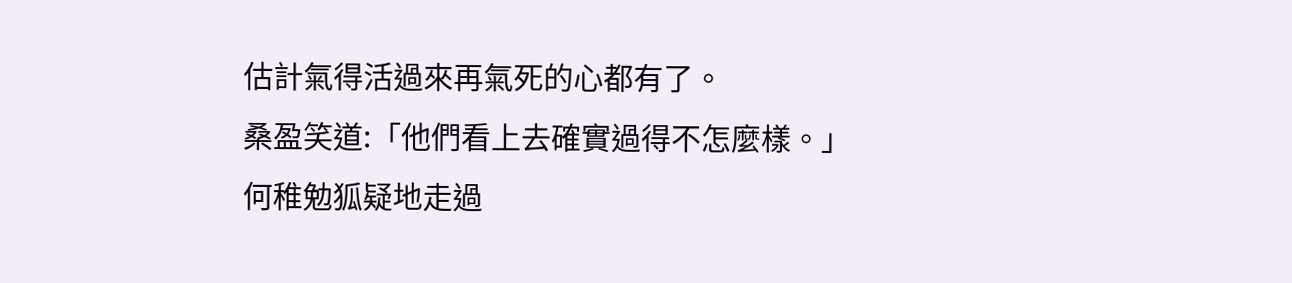估計氣得活過來再氣死的心都有了。
桑盈笑道:「他們看上去確實過得不怎麼樣。」
何稚勉狐疑地走過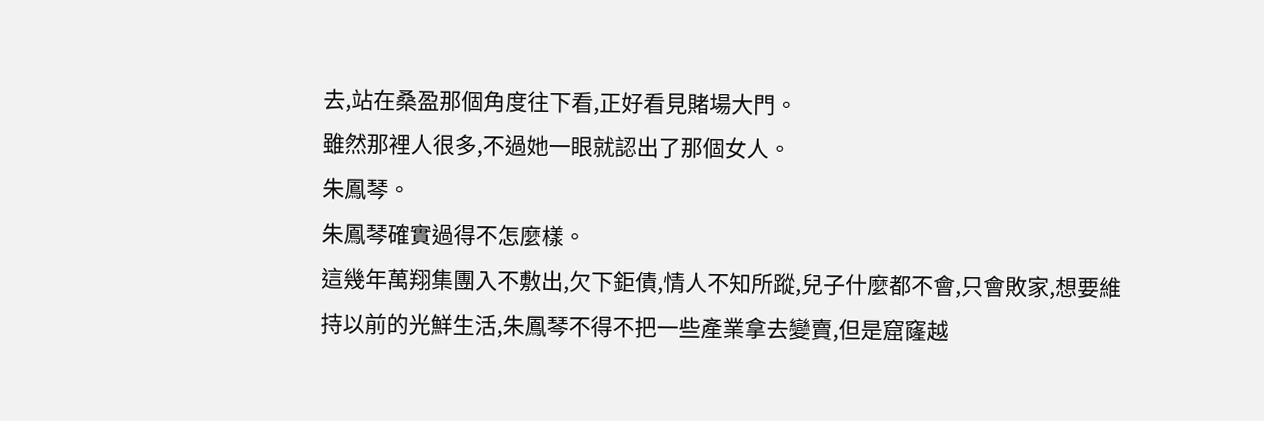去,站在桑盈那個角度往下看,正好看見賭場大門。
雖然那裡人很多,不過她一眼就認出了那個女人。
朱鳳琴。
朱鳳琴確實過得不怎麼樣。
這幾年萬翔集團入不敷出,欠下鉅債,情人不知所蹤,兒子什麼都不會,只會敗家,想要維持以前的光鮮生活,朱鳳琴不得不把一些產業拿去變賣,但是窟窿越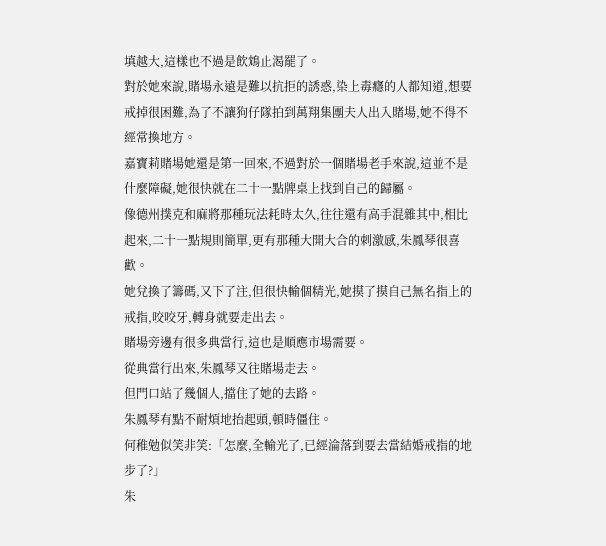填越大,這樣也不過是飲鴆止渴罷了。
對於她來說,賭場永遠是難以抗拒的誘惑,染上毒癮的人都知道,想要戒掉很困難,為了不讓狗仔隊拍到萬翔集團夫人出入賭場,她不得不經常換地方。
嘉寶莉賭場她還是第一回來,不過對於一個賭場老手來說,這並不是什麼障礙,她很快就在二十一點牌桌上找到自己的歸屬。
像德州撲克和麻將那種玩法耗時太久,往往還有高手混雜其中,相比起來,二十一點規則簡單,更有那種大開大合的刺激感,朱鳳琴很喜歡。
她兌換了籌碼,又下了注,但很快輸個精光,她摸了摸自己無名指上的戒指,咬咬牙,轉身就要走出去。
賭場旁邊有很多典當行,這也是順應市場需要。
從典當行出來,朱鳳琴又往賭場走去。
但門口站了幾個人,擋住了她的去路。
朱鳳琴有點不耐煩地抬起頭,頓時僵住。
何稚勉似笑非笑:「怎麼,全輸光了,已經淪落到要去當結婚戒指的地步了?」
朱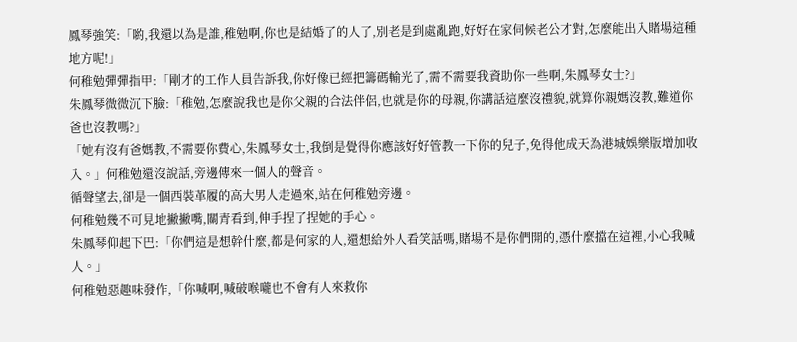鳳琴強笑:「喲,我還以為是誰,稚勉啊,你也是結婚了的人了,別老是到處亂跑,好好在家伺候老公才對,怎麼能出入賭場這種地方呢!」
何稚勉彈彈指甲:「剛才的工作人員告訴我,你好像已經把籌碼輸光了,需不需要我資助你一些啊,朱鳳琴女士?」
朱鳳琴微微沉下臉:「稚勉,怎麼說我也是你父親的合法伴侶,也就是你的母親,你講話這麼沒禮貌,就算你親媽沒教,難道你爸也沒教嗎?」
「她有沒有爸媽教,不需要你費心,朱鳳琴女士,我倒是覺得你應該好好管教一下你的兒子,免得他成天為港城娛樂版增加收入。」何稚勉還沒說話,旁邊傳來一個人的聲音。
循聲望去,卻是一個西裝革履的高大男人走過來,站在何稚勉旁邊。
何稚勉幾不可見地撇撇嘴,關青看到,伸手捏了捏她的手心。
朱鳳琴仰起下巴:「你們這是想幹什麼,都是何家的人,還想給外人看笑話嗎,賭場不是你們開的,憑什麼擋在這裡,小心我喊人。」
何稚勉惡趣味發作,「你喊啊,喊破喉嚨也不會有人來救你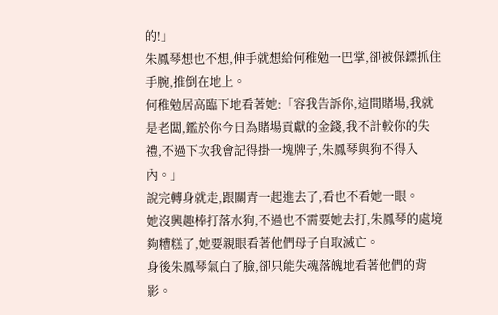的!」
朱鳳琴想也不想,伸手就想給何稚勉一巴掌,卻被保鏢抓住手腕,推倒在地上。
何稚勉居高臨下地看著她:「容我告訴你,這間賭場,我就是老闆,鑑於你今日為賭場貢獻的金錢,我不計較你的失禮,不過下次我會記得掛一塊牌子,朱鳳琴與狗不得入內。」
說完轉身就走,跟關青一起進去了,看也不看她一眼。
她沒興趣棒打落水狗,不過也不需要她去打,朱鳳琴的處境夠糟糕了,她要親眼看著他們母子自取滅亡。
身後朱鳳琴氣白了臉,卻只能失魂落魄地看著他們的背影。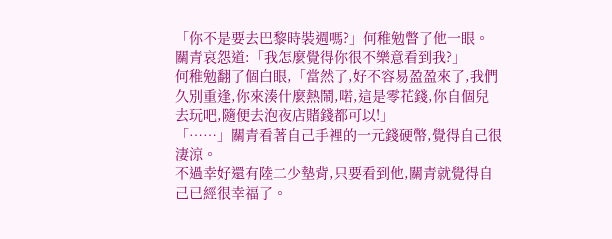「你不是要去巴黎時裝週嗎?」何稚勉瞥了他一眼。
關青哀怨道:「我怎麼覺得你很不樂意看到我?」
何稚勉翻了個白眼,「當然了,好不容易盈盈來了,我們久別重逢,你來湊什麼熱鬧,喏,這是零花錢,你自個兒去玩吧,隨便去泡夜店賭錢都可以!」
「……」關青看著自己手裡的一元錢硬幣,覺得自己很淒涼。
不過幸好還有陸二少墊背,只要看到他,關青就覺得自己已經很幸福了。